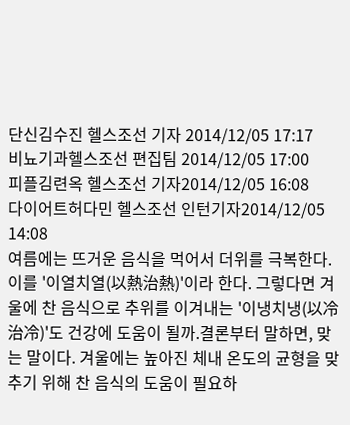단신김수진 헬스조선 기자 2014/12/05 17:17
비뇨기과헬스조선 편집팀 2014/12/05 17:00
피플김련옥 헬스조선 기자2014/12/05 16:08
다이어트허다민 헬스조선 인턴기자2014/12/05 14:08
여름에는 뜨거운 음식을 먹어서 더위를 극복한다. 이를 '이열치열(以熱治熱)'이라 한다. 그렇다면 겨울에 찬 음식으로 추위를 이겨내는 '이냉치냉(以冷治冷)'도 건강에 도움이 될까.결론부터 말하면, 맞는 말이다. 겨울에는 높아진 체내 온도의 균형을 맞추기 위해 찬 음식의 도움이 필요하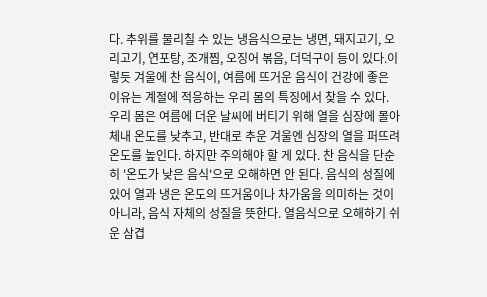다. 추위를 물리칠 수 있는 냉음식으로는 냉면, 돼지고기, 오리고기, 연포탕, 조개찜, 오징어 볶음, 더덕구이 등이 있다.이렇듯 겨울에 찬 음식이, 여름에 뜨거운 음식이 건강에 좋은 이유는 계절에 적응하는 우리 몸의 특징에서 찾을 수 있다. 우리 몸은 여름에 더운 날씨에 버티기 위해 열을 심장에 몰아 체내 온도를 낮추고, 반대로 추운 겨울엔 심장의 열을 퍼뜨려 온도를 높인다. 하지만 주의해야 할 게 있다. 찬 음식을 단순히 '온도가 낮은 음식'으로 오해하면 안 된다. 음식의 성질에 있어 열과 냉은 온도의 뜨거움이나 차가움을 의미하는 것이 아니라, 음식 자체의 성질을 뜻한다. 열음식으로 오해하기 쉬운 삼겹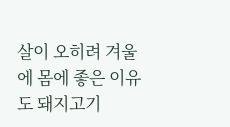살이 오히려 겨울에 몸에 좋은 이유도 돼지고기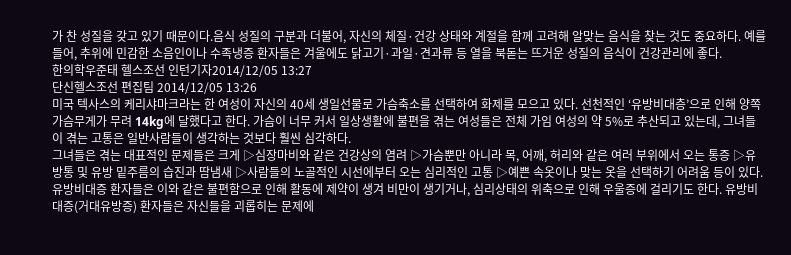가 찬 성질을 갖고 있기 때문이다.음식 성질의 구분과 더불어, 자신의 체질·건강 상태와 계절을 함께 고려해 알맞는 음식을 찾는 것도 중요하다. 예를 들어, 추위에 민감한 소음인이나 수족냉증 환자들은 겨울에도 닭고기·과일·견과류 등 열을 북돋는 뜨거운 성질의 음식이 건강관리에 좋다.
한의학우준태 헬스조선 인턴기자2014/12/05 13:27
단신헬스조선 편집팀 2014/12/05 13:26
미국 텍사스의 케리샤마크라는 한 여성이 자신의 40세 생일선물로 가슴축소를 선택하여 화제를 모으고 있다. 선천적인 ‘유방비대층’으로 인해 양쪽 가슴무게가 무려 14kg에 달했다고 한다. 가슴이 너무 커서 일상생활에 불편을 겪는 여성들은 전체 가임 여성의 약 5%로 추산되고 있는데, 그녀들이 겪는 고통은 일반사람들이 생각하는 것보다 훨씬 심각하다.
그녀들은 겪는 대표적인 문제들은 크게 ▷심장마비와 같은 건강상의 염려 ▷가슴뿐만 아니라 목, 어깨, 허리와 같은 여러 부위에서 오는 통증 ▷유방통 및 유방 밑주름의 습진과 땀냄새 ▷사람들의 노골적인 시선에부터 오는 심리적인 고통 ▷예쁜 속옷이나 맞는 옷을 선택하기 어려움 등이 있다.
유방비대증 환자들은 이와 같은 불편함으로 인해 활동에 제약이 생겨 비만이 생기거나, 심리상태의 위축으로 인해 우울증에 걸리기도 한다. 유방비대증(거대유방증) 환자들은 자신들을 괴롭히는 문제에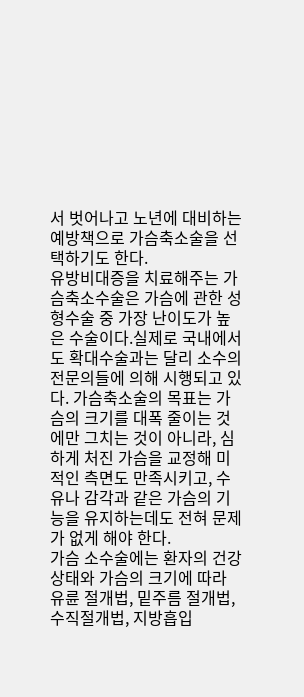서 벗어나고 노년에 대비하는 예방책으로 가슴축소술을 선택하기도 한다.
유방비대증을 치료해주는 가슴축소수술은 가슴에 관한 성형수술 중 가장 난이도가 높은 수술이다.실제로 국내에서도 확대수술과는 달리 소수의 전문의들에 의해 시행되고 있다. 가슴축소술의 목표는 가슴의 크기를 대폭 줄이는 것에만 그치는 것이 아니라, 심하게 처진 가슴을 교정해 미적인 측면도 만족시키고, 수유나 감각과 같은 가슴의 기능을 유지하는데도 전혀 문제가 없게 해야 한다.
가슴 소수술에는 환자의 건강 상태와 가슴의 크기에 따라 유륜 절개법, 밑주름 절개법, 수직절개법, 지방흡입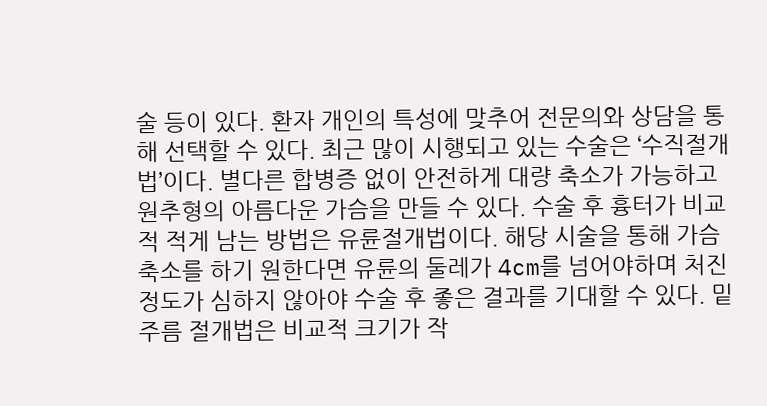술 등이 있다. 환자 개인의 특성에 맞추어 전문의와 상담을 통해 선택할 수 있다. 최근 많이 시행되고 있는 수술은 ‘수직절개법’이다. 별다른 합병증 없이 안전하게 대량 축소가 가능하고 원추형의 아름다운 가슴을 만들 수 있다. 수술 후 흉터가 비교적 적게 남는 방법은 유륜절개법이다. 해당 시술을 통해 가슴 축소를 하기 원한다면 유륜의 둘레가 4cm를 넘어야하며 처진 정도가 심하지 않아야 수술 후 좋은 결과를 기대할 수 있다. 밑주름 절개법은 비교적 크기가 작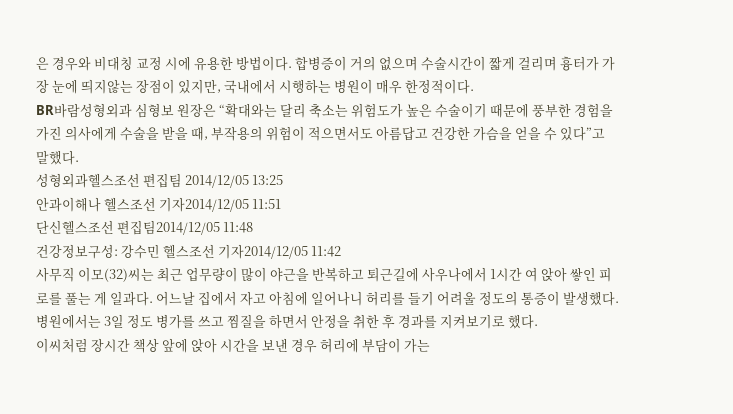은 경우와 비대칭 교정 시에 유용한 방법이다. 합병증이 거의 없으며 수술시간이 짧게 걸리며 흉터가 가장 눈에 띄지않는 장점이 있지만, 국내에서 시행하는 병원이 매우 한정적이다.
BR바람성형외과 심형보 원장은 “확대와는 달리 축소는 위험도가 높은 수술이기 때문에 풍부한 경험을 가진 의사에게 수술을 받을 때, 부작용의 위험이 적으면서도 아름답고 건강한 가슴을 얻을 수 있다”고 말했다.
성형외과헬스조선 편집팀 2014/12/05 13:25
안과이해나 헬스조선 기자2014/12/05 11:51
단신헬스조선 편집팀2014/12/05 11:48
건강정보구성: 강수민 헬스조선 기자2014/12/05 11:42
사무직 이모(32)씨는 최근 업무량이 많이 야근을 반복하고 퇴근길에 사우나에서 1시간 여 앉아 쌓인 피로를 풀는 게 일과다. 어느날 집에서 자고 아침에 일어나니 허리를 들기 어려울 정도의 통증이 발생했다. 병원에서는 3일 정도 병가를 쓰고 찜질을 하면서 안정을 취한 후 경과를 지켜보기로 했다.
이씨처럼 장시간 책상 앞에 앉아 시간을 보낸 경우 허리에 부담이 가는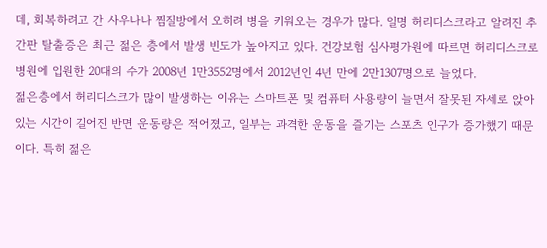데, 회복하려고 간 사우나나 찜질방에서 오히려 병을 키워오는 경우가 많다. 일명 허리디스크라고 알려진 추간판 탈출증은 최근 젊은 층에서 발생 빈도가 높아지고 있다. 건강보험 심사평가원에 따르면 허리디스크로 병원에 입원한 20대의 수가 2008년 1만3552명에서 2012년인 4년 만에 2만1307명으로 늘었다.
젊은층에서 허리디스크가 많이 발생하는 이유는 스마트폰 및 컴퓨터 사용량이 늘면서 잘못된 자세로 앉아 있는 시간이 길어진 반면 운동량은 적어졌고, 일부는 과격한 운동을 즐기는 스포츠 인구가 증가했기 때문이다. 특히 젊은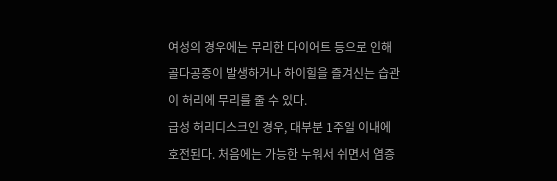여성의 경우에는 무리한 다이어트 등으로 인해 골다공증이 발생하거나 하이힐을 즐겨신는 습관이 허리에 무리를 줄 수 있다.
급성 허리디스크인 경우, 대부분 1주일 이내에 호전된다. 처음에는 가능한 누워서 쉬면서 염증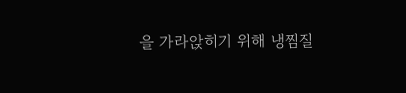을 가라앉히기 위해 냉찜질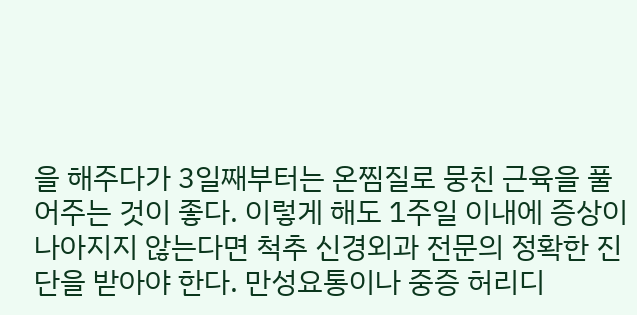을 해주다가 3일째부터는 온찜질로 뭉친 근육을 풀어주는 것이 좋다. 이렇게 해도 1주일 이내에 증상이 나아지지 않는다면 척추 신경외과 전문의 정확한 진단을 받아야 한다. 만성요통이나 중증 허리디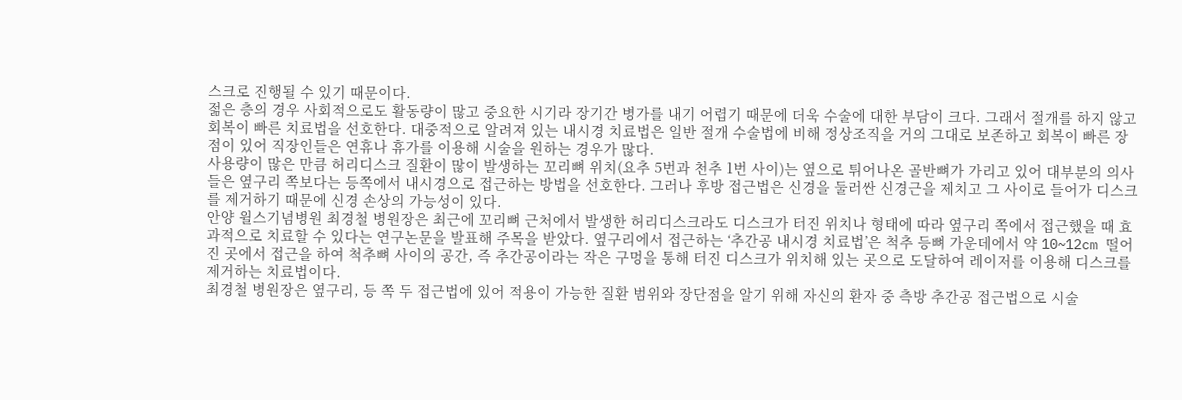스크로 진행될 수 있기 때문이다.
젊은 층의 경우 사회적으로도 활동량이 많고 중요한 시기라 장기간 병가를 내기 어렵기 때문에 더욱 수술에 대한 부담이 크다. 그래서 절개를 하지 않고 회복이 빠른 치료법을 선호한다. 대중적으로 알려져 있는 내시경 치료법은 일반 절개 수술법에 비해 정상조직을 거의 그대로 보존하고 회복이 빠른 장점이 있어 직장인들은 연휴나 휴가를 이용해 시술을 원하는 경우가 많다.
사용량이 많은 만큼 허리디스크 질환이 많이 발생하는 꼬리뼈 위치(요추 5번과 천추 1번 사이)는 옆으로 튀어나온 골반뼈가 가리고 있어 대부분의 의사들은 옆구리 쪽보다는 등쪽에서 내시경으로 접근하는 방법을 선호한다. 그러나 후방 접근법은 신경을 둘러싼 신경근을 제치고 그 사이로 들어가 디스크를 제거하기 때문에 신경 손상의 가능성이 있다.
안양 윌스기념병원 최경철 병원장은 최근에 꼬리뼈 근처에서 발생한 허리디스크라도 디스크가 터진 위치나 형태에 따라 옆구리 쪽에서 접근했을 때 효과적으로 치료할 수 있다는 연구논문을 발표해 주목을 받았다. 옆구리에서 접근하는 ‘추간공 내시경 치료법’은 척추 등뼈 가운데에서 약 10~12cm 떨어진 곳에서 접근을 하여 척추뼈 사이의 공간, 즉 추간공이라는 작은 구멍을 통해 터진 디스크가 위치해 있는 곳으로 도달하여 레이저를 이용해 디스크를 제거하는 치료법이다.
최경철 병원장은 옆구리, 등 쪽 두 접근법에 있어 적용이 가능한 질환 범위와 장단점을 알기 위해 자신의 환자 중 측방 추간공 접근법으로 시술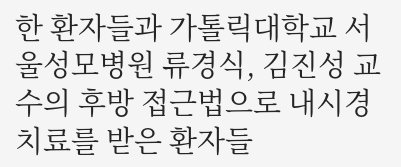한 환자들과 가톨릭대학교 서울성모병원 류경식, 김진성 교수의 후방 접근법으로 내시경 치료를 받은 환자들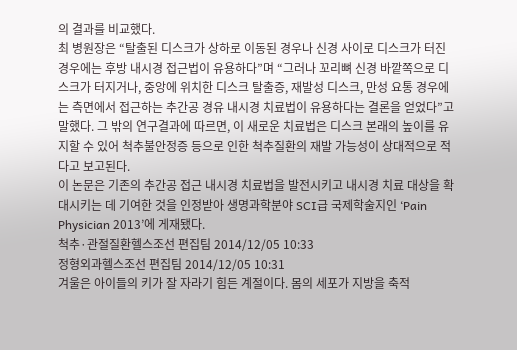의 결과를 비교했다.
최 병원장은 “탈출된 디스크가 상하로 이동된 경우나 신경 사이로 디스크가 터진 경우에는 후방 내시경 접근법이 유용하다”며 “그러나 꼬리뼈 신경 바깥쪽으로 디스크가 터지거나, 중앙에 위치한 디스크 탈출증, 재발성 디스크, 만성 요통 경우에는 측면에서 접근하는 추간공 경유 내시경 치료법이 유용하다는 결론을 얻었다”고 말했다. 그 밖의 연구결과에 따르면, 이 새로운 치료법은 디스크 본래의 높이를 유지할 수 있어 척추불안정증 등으로 인한 척추질환의 재발 가능성이 상대적으로 적다고 보고된다.
이 논문은 기존의 추간공 접근 내시경 치료법을 발전시키고 내시경 치료 대상을 확대시키는 데 기여한 것을 인정받아 생명과학분야 SCI급 국제학술지인 ‘Pain Physician 2013’에 게재됐다.
척추·관절질환헬스조선 편집팀 2014/12/05 10:33
정형외과헬스조선 편집팀 2014/12/05 10:31
겨울은 아이들의 키가 잘 자라기 힘든 계절이다. 몸의 세포가 지방을 축적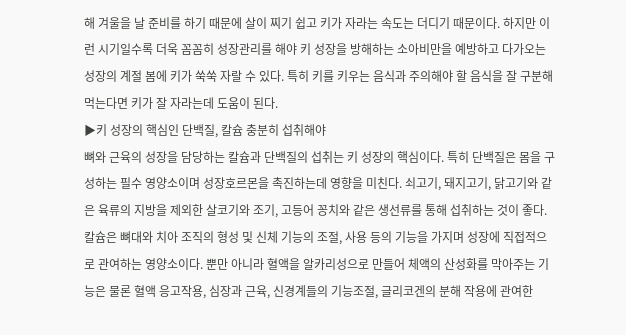해 겨울을 날 준비를 하기 때문에 살이 찌기 쉽고 키가 자라는 속도는 더디기 때문이다. 하지만 이런 시기일수록 더욱 꼼꼼히 성장관리를 해야 키 성장을 방해하는 소아비만을 예방하고 다가오는 성장의 계절 봄에 키가 쑥쑥 자랄 수 있다. 특히 키를 키우는 음식과 주의해야 할 음식을 잘 구분해 먹는다면 키가 잘 자라는데 도움이 된다.
▶키 성장의 핵심인 단백질, 칼슘 충분히 섭취해야
뼈와 근육의 성장을 담당하는 칼슘과 단백질의 섭취는 키 성장의 핵심이다. 특히 단백질은 몸을 구성하는 필수 영양소이며 성장호르몬을 촉진하는데 영향을 미친다. 쇠고기, 돼지고기, 닭고기와 같은 육류의 지방을 제외한 살코기와 조기, 고등어 꽁치와 같은 생선류를 통해 섭취하는 것이 좋다.
칼슘은 뼈대와 치아 조직의 형성 및 신체 기능의 조절, 사용 등의 기능을 가지며 성장에 직접적으로 관여하는 영양소이다. 뿐만 아니라 혈액을 알카리성으로 만들어 체액의 산성화를 막아주는 기능은 물론 혈액 응고작용, 심장과 근육, 신경계들의 기능조절, 글리코겐의 분해 작용에 관여한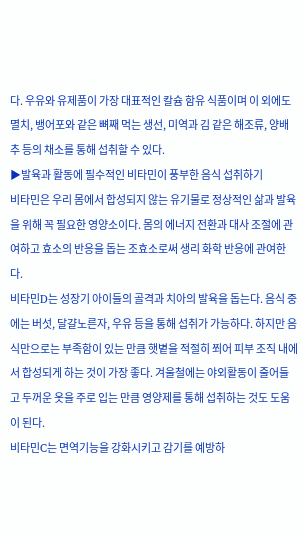다. 우유와 유제품이 가장 대표적인 칼슘 함유 식품이며 이 외에도 멸치, 뱅어포와 같은 뼈째 먹는 생선, 미역과 김 같은 해조류, 양배추 등의 채소를 통해 섭취할 수 있다.
▶발육과 활동에 필수적인 비타민이 풍부한 음식 섭취하기
비타민은 우리 몸에서 합성되지 않는 유기물로 정상적인 삶과 발육을 위해 꼭 필요한 영양소이다. 몸의 에너지 전환과 대사 조절에 관여하고 효소의 반응을 돕는 조효소로써 생리 화학 반응에 관여한다.
비타민D는 성장기 아이들의 골격과 치아의 발육을 돕는다. 음식 중에는 버섯, 달걀노른자, 우유 등을 통해 섭취가 가능하다. 하지만 음식만으로는 부족함이 있는 만큼 햇볕을 적절히 쬐어 피부 조직 내에서 합성되게 하는 것이 가장 좋다. 겨울철에는 야외활동이 줄어들고 두꺼운 옷을 주로 입는 만큼 영양제를 통해 섭취하는 것도 도움이 된다.
비타민C는 면역기능을 강화시키고 감기를 예방하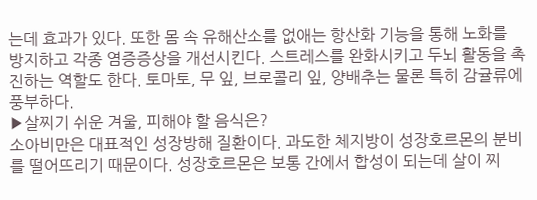는데 효과가 있다. 또한 몸 속 유해산소를 없애는 항산화 기능을 통해 노화를 방지하고 각종 염증증상을 개선시킨다. 스트레스를 완화시키고 두뇌 활동을 촉진하는 역할도 한다. 토마토, 무 잎, 브로콜리 잎, 양배추는 물론 특히 감귤류에 풍부하다.
▶살찌기 쉬운 겨울, 피해야 할 음식은?
소아비만은 대표적인 성장방해 질환이다. 과도한 체지방이 성장호르몬의 분비를 떨어뜨리기 때문이다. 성장호르몬은 보통 간에서 합성이 되는데 살이 찌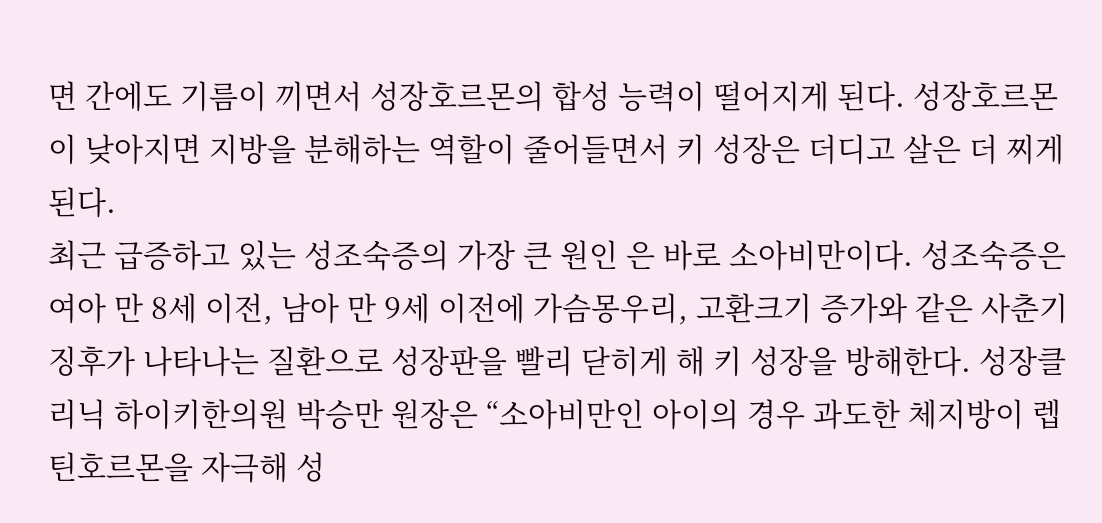면 간에도 기름이 끼면서 성장호르몬의 합성 능력이 떨어지게 된다. 성장호르몬이 낮아지면 지방을 분해하는 역할이 줄어들면서 키 성장은 더디고 살은 더 찌게 된다.
최근 급증하고 있는 성조숙증의 가장 큰 원인 은 바로 소아비만이다. 성조숙증은 여아 만 8세 이전, 남아 만 9세 이전에 가슴몽우리, 고환크기 증가와 같은 사춘기 징후가 나타나는 질환으로 성장판을 빨리 닫히게 해 키 성장을 방해한다. 성장클리닉 하이키한의원 박승만 원장은 “소아비만인 아이의 경우 과도한 체지방이 렙틴호르몬을 자극해 성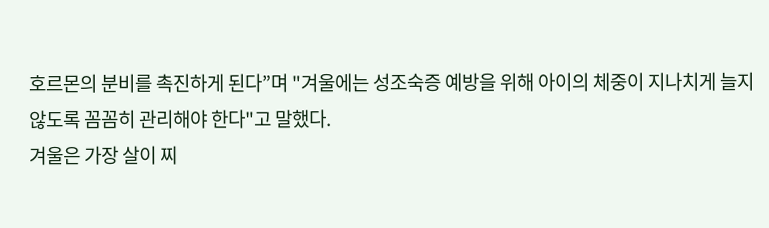호르몬의 분비를 촉진하게 된다”며 "겨울에는 성조숙증 예방을 위해 아이의 체중이 지나치게 늘지 않도록 꼼꼼히 관리해야 한다"고 말했다.
겨울은 가장 살이 찌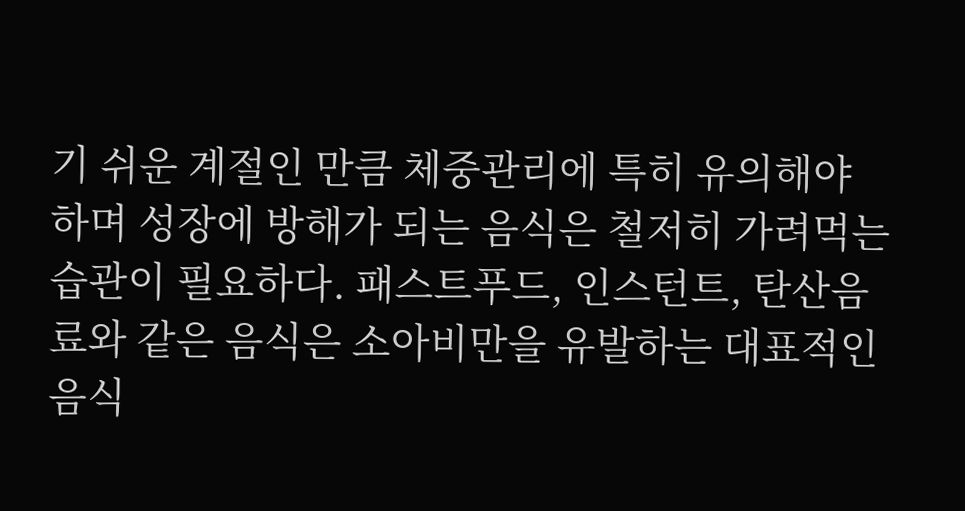기 쉬운 계절인 만큼 체중관리에 특히 유의해야 하며 성장에 방해가 되는 음식은 철저히 가려먹는 습관이 필요하다. 패스트푸드, 인스턴트, 탄산음료와 같은 음식은 소아비만을 유발하는 대표적인 음식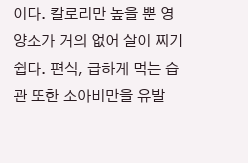이다. 칼로리만 높을 뿐 영양소가 거의 없어 살이 찌기 쉽다. 편식, 급하게 먹는 습관 또한 소아비만을 유발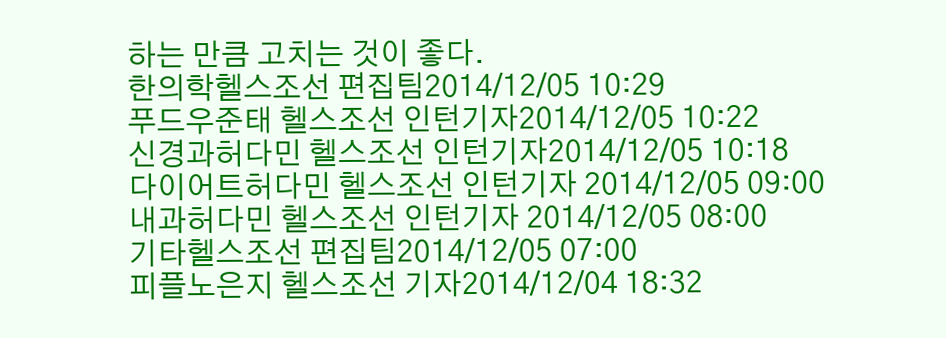하는 만큼 고치는 것이 좋다.
한의학헬스조선 편집팀2014/12/05 10:29
푸드우준태 헬스조선 인턴기자2014/12/05 10:22
신경과허다민 헬스조선 인턴기자2014/12/05 10:18
다이어트허다민 헬스조선 인턴기자 2014/12/05 09:00
내과허다민 헬스조선 인턴기자 2014/12/05 08:00
기타헬스조선 편집팀2014/12/05 07:00
피플노은지 헬스조선 기자2014/12/04 18:32